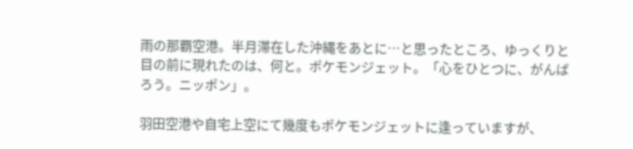雨の那覇空港。半月滞在した沖縄をあとに…と思ったところ、ゆっくりと目の前に現れたのは、何と。ポケモンジェット。「心をひとつに、がんばろう。ニッポン」。

羽田空港や自宅上空にて幾度もポケモンジェットに逢っていますが、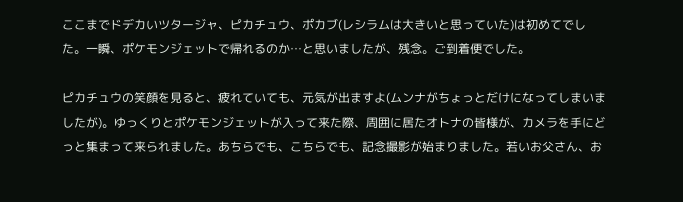ここまでドデカいツタージャ、ピカチュウ、ポカブ(レシラムは大きいと思っていた)は初めてでした。一瞬、ポケモンジェットで帰れるのか…と思いましたが、残念。ご到着便でした。

ピカチュウの笑顔を見ると、疲れていても、元気が出ますよ(ムンナがちょっとだけになってしまいましたが)。ゆっくりとポケモンジェットが入って来た際、周囲に居たオトナの皆様が、カメラを手にどっと集まって来られました。あちらでも、こちらでも、記念撮影が始まりました。若いお父さん、お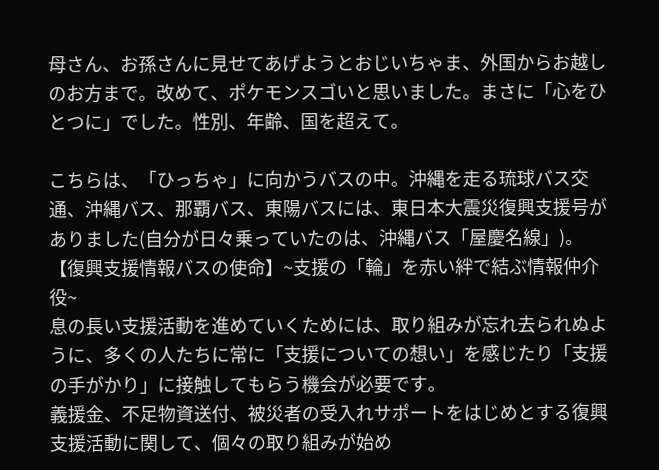母さん、お孫さんに見せてあげようとおじいちゃま、外国からお越しのお方まで。改めて、ポケモンスゴいと思いました。まさに「心をひとつに」でした。性別、年齢、国を超えて。

こちらは、「ひっちゃ」に向かうバスの中。沖縄を走る琉球バス交通、沖縄バス、那覇バス、東陽バスには、東日本大震災復興支援号がありました(自分が日々乗っていたのは、沖縄バス「屋慶名線」)。
【復興支援情報バスの使命】~支援の「輪」を赤い絆で結ぶ情報仲介役~
息の長い支援活動を進めていくためには、取り組みが忘れ去られぬように、多くの人たちに常に「支援についての想い」を感じたり「支援の手がかり」に接触してもらう機会が必要です。
義援金、不足物資送付、被災者の受入れサポートをはじめとする復興支援活動に関して、個々の取り組みが始め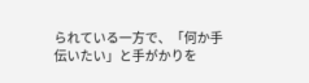られている一方で、「何か手伝いたい」と手がかりを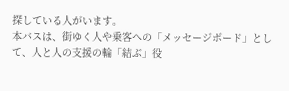探している人がいます。
本バスは、街ゆく人や乗客への「メッセージボード」として、人と人の支援の輪「結ぶ」役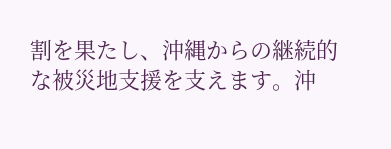割を果たし、沖縄からの継続的な被災地支援を支えます。沖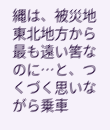縄は、被災地東北地方から最も遠い筈なのに…と、つくづく思いながら乗車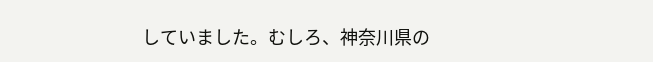していました。むしろ、神奈川県の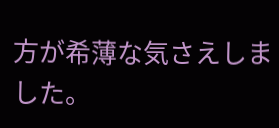方が希薄な気さえしました。